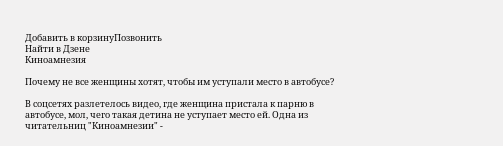Добавить в корзинуПозвонить
Найти в Дзене
Киноамнезия

Почему не все женщины хотят, чтобы им уступали место в автобусе?

В соцсетях разлетелось видео, где женщина пристала к парню в автобусе, мол, чего такая детина не уступает место ей. Одна из читательниц "Киноамнезии" -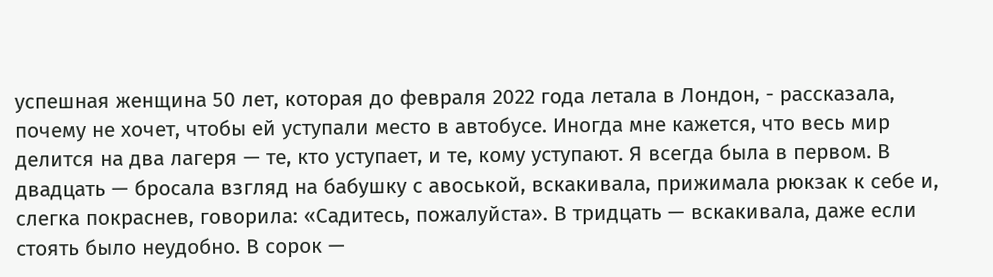успешная женщина 50 лет, которая до февраля 2022 года летала в Лондон, - рассказала, почему не хочет, чтобы ей уступали место в автобусе. Иногда мне кажется, что весь мир делится на два лагеря — те, кто уступает, и те, кому уступают. Я всегда была в первом. В двадцать — бросала взгляд на бабушку с авоськой, вскакивала, прижимала рюкзак к себе и, слегка покраснев, говорила: «Садитесь, пожалуйста». В тридцать — вскакивала, даже если стоять было неудобно. В сорок —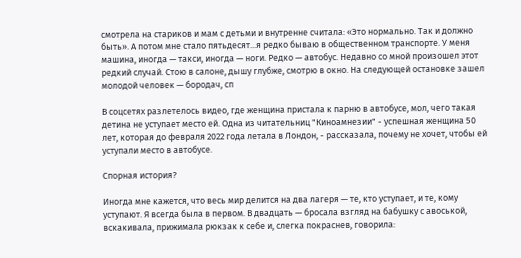смотрела на стариков и мам с детьми и внутренне считала: «Это нормально. Так и должно быть». А потом мне стало пятьдесят...я редко бываю в общественном транспорте. У меня машина, иногда — такси, иногда — ноги. Редко — автобус. Недавно со мной произошел этот редкий случай. Стою в салоне, дышу глубже, смотрю в окно. На следующей остановке зашел молодой человек — бородач, сп

В соцсетях разлетелось видео, где женщина пристала к парню в автобусе, мол, чего такая детина не уступает место ей. Одна из читательниц "Киноамнезии" - успешная женщина 50 лет, которая до февраля 2022 года летала в Лондон, - рассказала, почему не хочет, чтобы ей уступали место в автобусе.

Спорная история?

Иногда мне кажется, что весь мир делится на два лагеря — те, кто уступает, и те, кому уступают. Я всегда была в первом. В двадцать — бросала взгляд на бабушку с авоськой, вскакивала, прижимала рюкзак к себе и, слегка покраснев, говорила: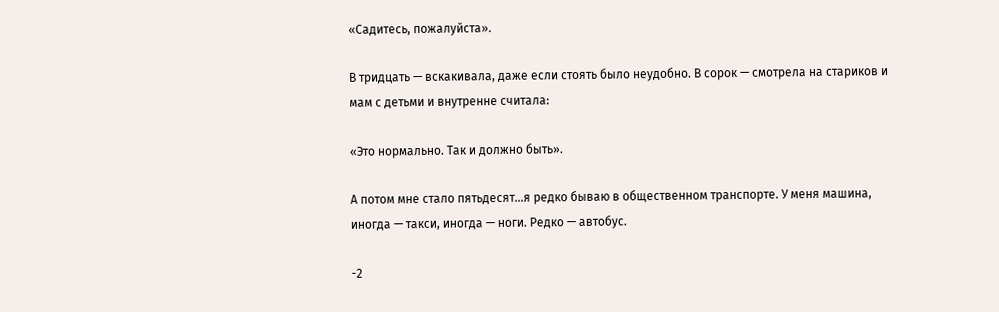«Садитесь, пожалуйста».

В тридцать — вскакивала, даже если стоять было неудобно. В сорок — смотрела на стариков и мам с детьми и внутренне считала:

«Это нормально. Так и должно быть».

А потом мне стало пятьдесят...я редко бываю в общественном транспорте. У меня машина, иногда — такси, иногда — ноги. Редко — автобус.

-2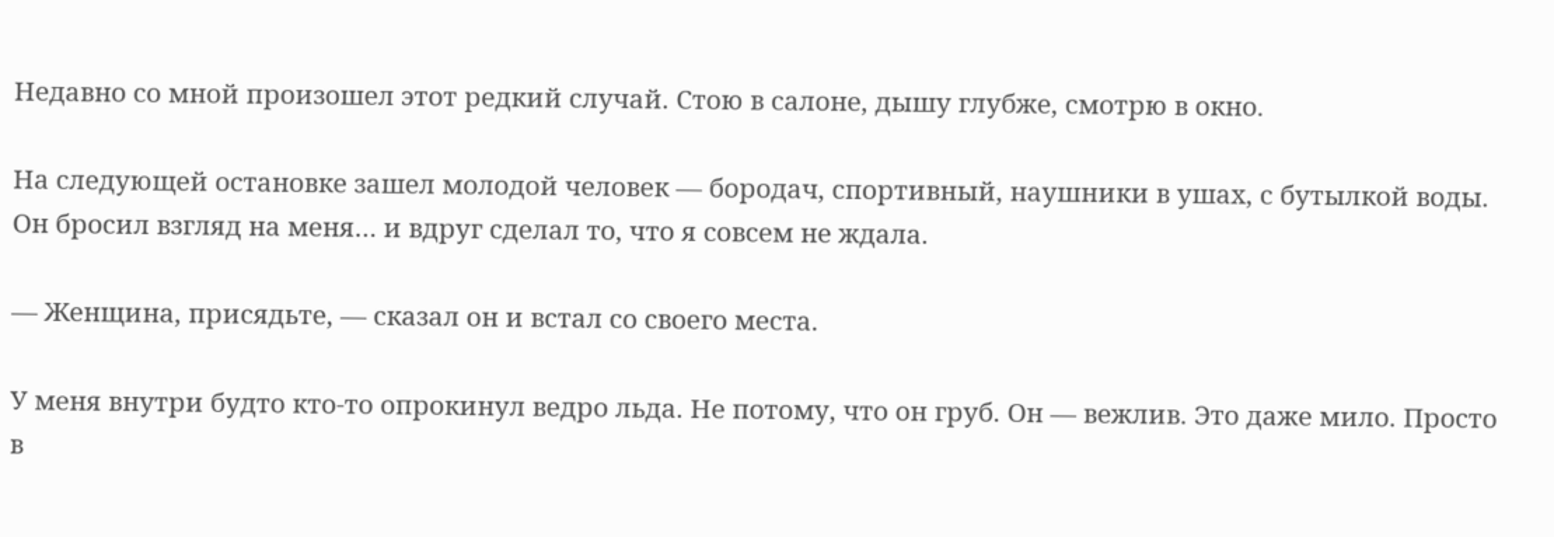Недавно со мной произошел этот редкий случай. Стою в салоне, дышу глубже, смотрю в окно.

На следующей остановке зашел молодой человек — бородач, спортивный, наушники в ушах, с бутылкой воды. Он бросил взгляд на меня… и вдруг сделал то, что я совсем не ждала.

— Женщина, присядьте, — сказал он и встал со своего места.

У меня внутри будто кто-то опрокинул ведро льда. Не потому, что он груб. Он — вежлив. Это даже мило. Просто в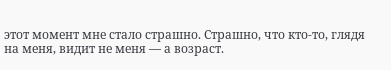этот момент мне стало страшно. Страшно, что кто-то, глядя на меня, видит не меня — а возраст.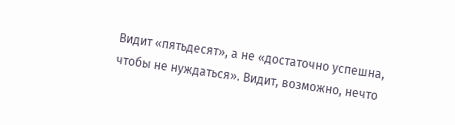Видит «пятьдесят», а не «достаточно успешна, чтобы не нуждаться». Видит, возможно, нечто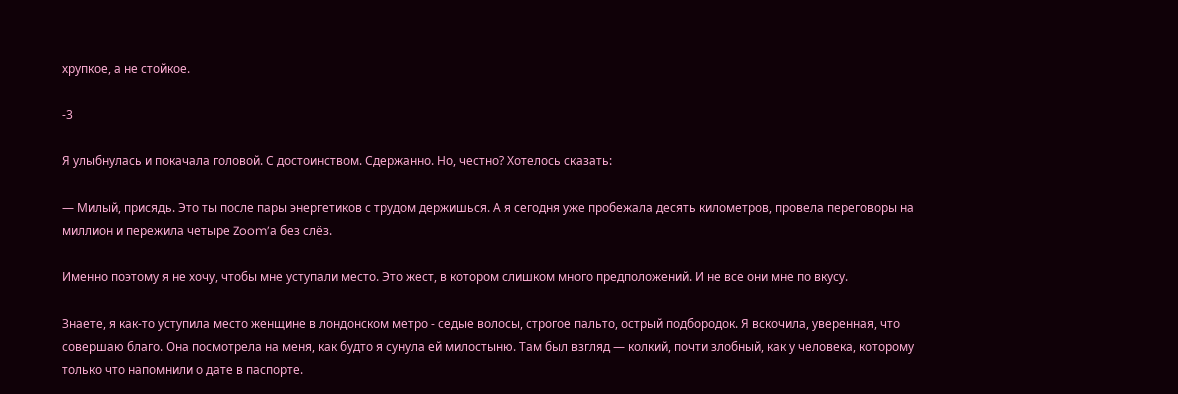хрупкое, а не стойкое.

-3

Я улыбнулась и покачала головой. С достоинством. Сдержанно. Но, честно? Хотелось сказать:

— Милый, присядь. Это ты после пары энергетиков с трудом держишься. А я сегодня уже пробежала десять километров, провела переговоры на миллион и пережила четыре Zoom’а без слёз.

Именно поэтому я не хочу, чтобы мне уступали место. Это жест, в котором слишком много предположений. И не все они мне по вкусу.

Знаете, я как-то уступила место женщине в лондонском метро - седые волосы, строгое пальто, острый подбородок. Я вскочила, уверенная, что совершаю благо. Она посмотрела на меня, как будто я сунула ей милостыню. Там был взгляд — колкий, почти злобный, как у человека, которому только что напомнили о дате в паспорте.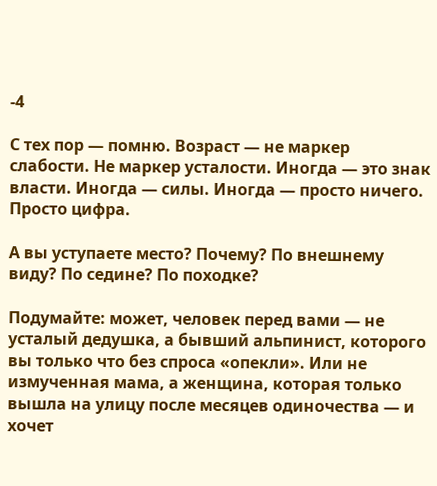-4

С тех пор — помню. Возраст — не маркер слабости. Не маркер усталости. Иногда — это знак власти. Иногда — силы. Иногда — просто ничего. Просто цифра.

А вы уступаете место? Почему? По внешнему виду? По седине? По походке?

Подумайте: может, человек перед вами — не усталый дедушка, а бывший альпинист, которого вы только что без спроса «опекли». Или не измученная мама, а женщина, которая только вышла на улицу после месяцев одиночества — и хочет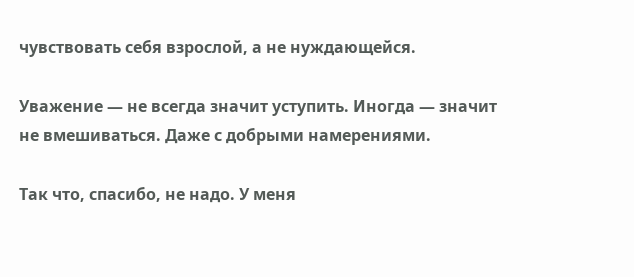чувствовать себя взрослой, а не нуждающейся.

Уважение — не всегда значит уступить. Иногда — значит не вмешиваться. Даже с добрыми намерениями.

Так что, спасибо, не надо. У меня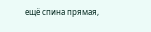ещё спина прямая,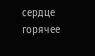сердце горячее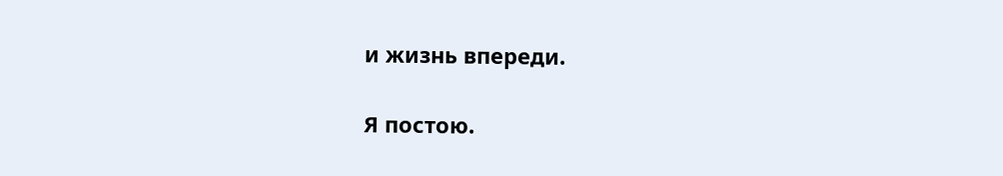и жизнь впереди.

Я постою.